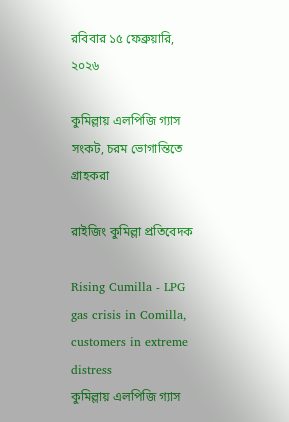রবিবার ১৫ ফেব্রুয়ারি, ২০২৬

কুমিল্লায় এলপিজি গ্যাস সংকট, চরম ভোগান্তিতে গ্রাহকরা

রাইজিং কুমিল্লা প্রতিবেদক

Rising Cumilla - LPG gas crisis in Comilla, customers in extreme distress
কুমিল্লায় এলপিজি গ্যাস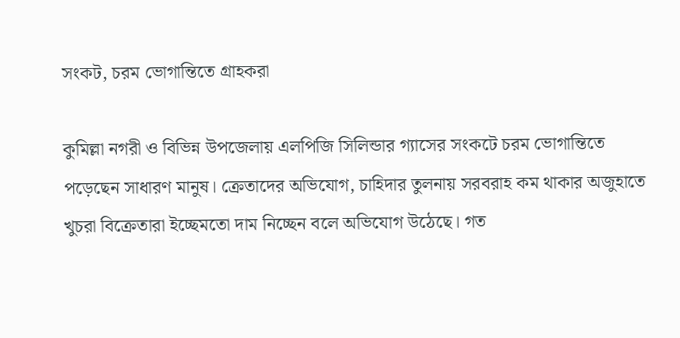সংকট, চরম ভোগান্তিতে গ্রাহকরা

কুমিল্লা নগরী ও বিভিন্ন উপজেলায় এলপিজি সিলিন্ডার গ্যাসের সংকটে চরম ভোগান্তিতে পড়েছেন সাধারণ মানুষ। ক্রেতাদের অভিযোগ, চাহিদার তুলনায় সরবরাহ কম থাকার অজুহাতে খুচরা বিক্রেতারা ইচ্ছেমতো দাম নিচ্ছেন বলে অভিযোগ উঠেছে। গত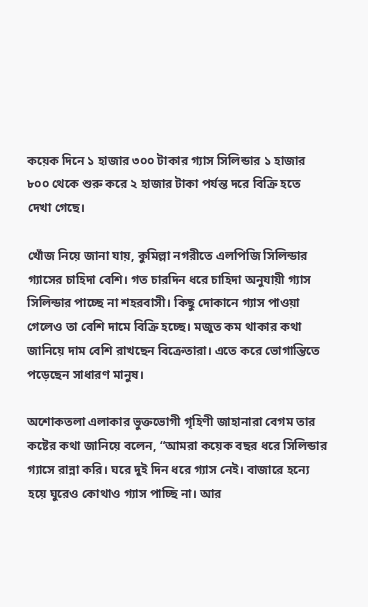কয়েক দিনে ১ হাজার ৩০০ টাকার গ্যাস সিলিন্ডার ১ হাজার ৮০০ থেকে শুরু করে ২ হাজার টাকা পর্যন্ত দরে বিক্রি হতে দেখা গেছে।

খোঁজ নিয়ে জানা যায়, কুমিল্লা নগরীতে এলপিজি সিলিন্ডার গ্যাসের চাহিদা বেশি। গত চারদিন ধরে চাহিদা অনুযায়ী গ্যাস সিলিন্ডার পাচ্ছে না শহরবাসী। কিছু দোকানে গ্যাস পাওয়া গেলেও তা বেশি দামে বিক্রি হচ্ছে। মজুত কম থাকার কথা জানিয়ে দাম বেশি রাখছেন বিক্রেতারা। এতে করে ভোগান্তিতে পড়েছেন সাধারণ মানুষ।

অশোকতলা এলাকার ভুক্তভোগী গৃহিণী জাহানারা বেগম তার কষ্টের কথা জানিয়ে বলেন, “আমরা কয়েক বছর ধরে সিলিন্ডার গ্যাসে রান্না করি। ঘরে দুই দিন ধরে গ্যাস নেই। বাজারে হন্যে হয়ে ঘুরেও কোথাও গ্যাস পাচ্ছি না। আর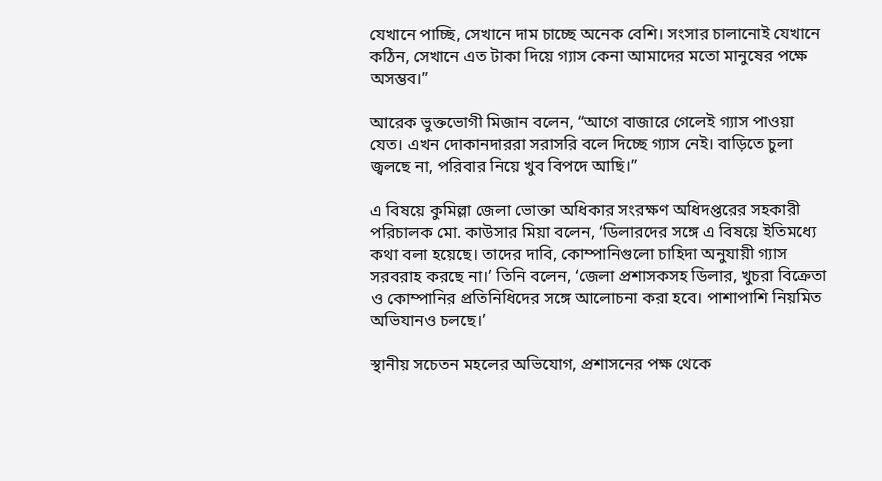যেখানে পাচ্ছি, সেখানে দাম চাচ্ছে অনেক বেশি। সংসার চালানোই যেখানে কঠিন, সেখানে এত টাকা দিয়ে গ্যাস কেনা আমাদের মতো মানুষের পক্ষে অসম্ভব।”

আরেক ভুক্তভোগী মিজান বলেন, “আগে বাজারে গেলেই গ্যাস পাওয়া যেত। এখন দোকানদাররা সরাসরি বলে দিচ্ছে গ্যাস নেই। বাড়িতে চুলা জ্বলছে না, পরিবার নিয়ে খুব বিপদে আছি।”

এ বিষয়ে কুমিল্লা জেলা ভোক্তা অধিকার সংরক্ষণ অধিদপ্তরের সহকারী পরিচালক মো. কাউসার মিয়া বলেন, ‘ডিলারদের সঙ্গে এ বিষয়ে ইতিমধ্যে কথা বলা হয়েছে। তাদের দাবি, কোম্পানিগুলো চাহিদা অনুযায়ী গ্যাস সরবরাহ করছে না।’ তিনি বলেন, ‘জেলা প্রশাসকসহ ডিলার, খুচরা বিক্রেতা ও কোম্পানির প্রতিনিধিদের সঙ্গে আলোচনা করা হবে। পাশাপাশি নিয়মিত অভিযানও চলছে।’

স্থানীয় সচেতন মহলের অভিযোগ, প্রশাসনের পক্ষ থেকে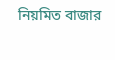নিয়মিত বাজার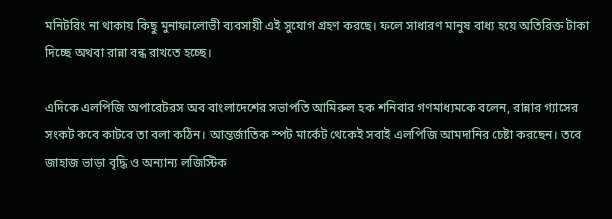মনিটরিং না থাকায় কিছু মুনাফালোভী ব্যবসায়ী এই সুযোগ গ্রহণ করছে। ফলে সাধারণ মানুষ বাধ্য হয়ে অতিরিক্ত টাকা দিচ্ছে অথবা রান্না বন্ধ রাখতে হচ্ছে।

এদিকে এলপিজি অপারেটরস অব বাংলাদেশের সভাপতি আমিরুল হক শনিবার গণমাধ্যমকে বলেন, রান্নার গ্যাসের সংকট কবে কাটবে তা বলা কঠিন। আন্তর্জাতিক স্পট মার্কেট থেকেই সবাই এলপিজি আমদানির চেষ্টা করছেন। তবে জাহাজ ভাড়া বৃদ্ধি ও অন্যান্য লজিস্টিক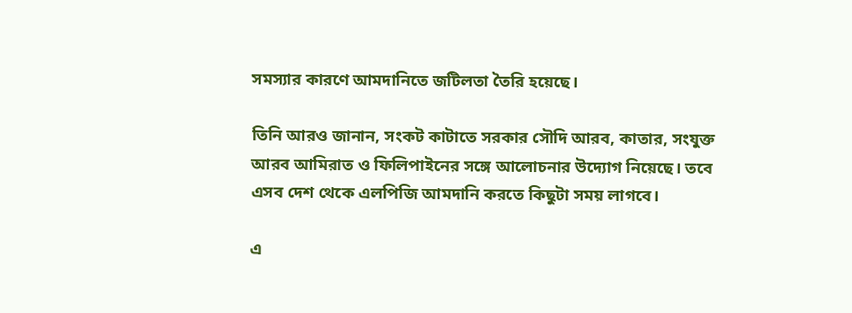সমস্যার কারণে আমদানিতে জটিলতা তৈরি হয়েছে।

তিনি আরও জানান, সংকট কাটাতে সরকার সৌদি আরব, কাতার, সংযুক্ত আরব আমিরাত ও ফিলিপাইনের সঙ্গে আলোচনার উদ্যোগ নিয়েছে। তবে এসব দেশ থেকে এলপিজি আমদানি করতে কিছুটা সময় লাগবে।

এ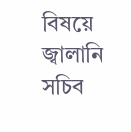বিষয়ে জ্বালানি সচিব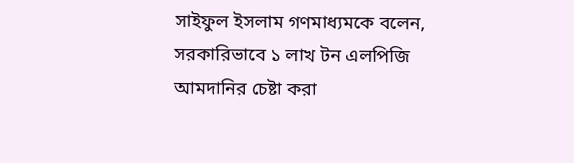সাইফুল ইসলাম গণমাধ্যমকে বলেন, সরকারিভাবে ১ লাখ টন এলপিজি আমদানির চেষ্টা করা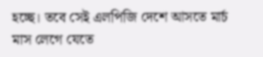হচ্ছে। তবে সেই এলপিজি দেশে আসতে মার্চ মাস লেগে যেতে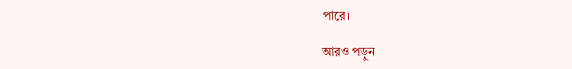পারে।

আরও পড়ুন